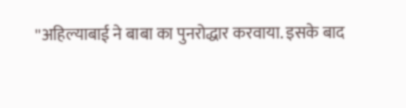''अहिल्याबाई ने बाबा का पुनरोद्धार करवाया. इसके बाद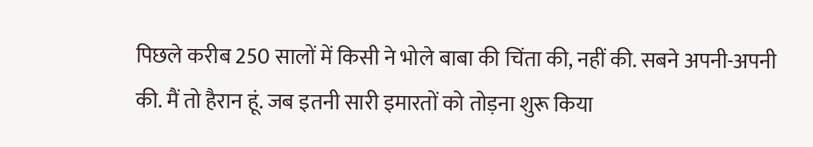पिछले करीब 250 सालों में किसी ने भोले बाबा की चिंता की, नहीं की. सबने अपनी-अपनी की. मैं तो हैरान हूं. जब इतनी सारी इमारतों को तोड़ना शुरू किया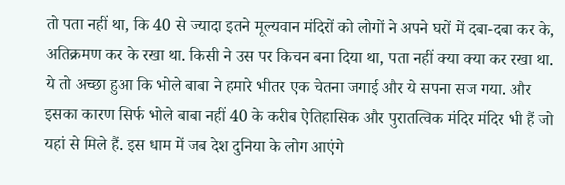तो पता नहीं था, कि 40 से ज्यादा इतने मूल्यवान मंदिरों को लोगों ने अपने घरों में दबा-दबा कर के, अतिक्रमण कर के रखा था. किसी ने उस पर किचन बना दिया था, पता नहीं क्या क्या कर रखा था. ये तो अच्छा हुआ कि भोले बाबा ने हमारे भीतर एक चेतना जगाई और ये सपना सज गया. और इसका कारण सिर्फ भोले बाबा नहीं 40 के करीब ऐतिहासिक और पुरातत्विक मंदिर मंदिर भी हैं जो यहां से मिले हैं. इस धाम में जब देश दुनिया के लोग आएंगे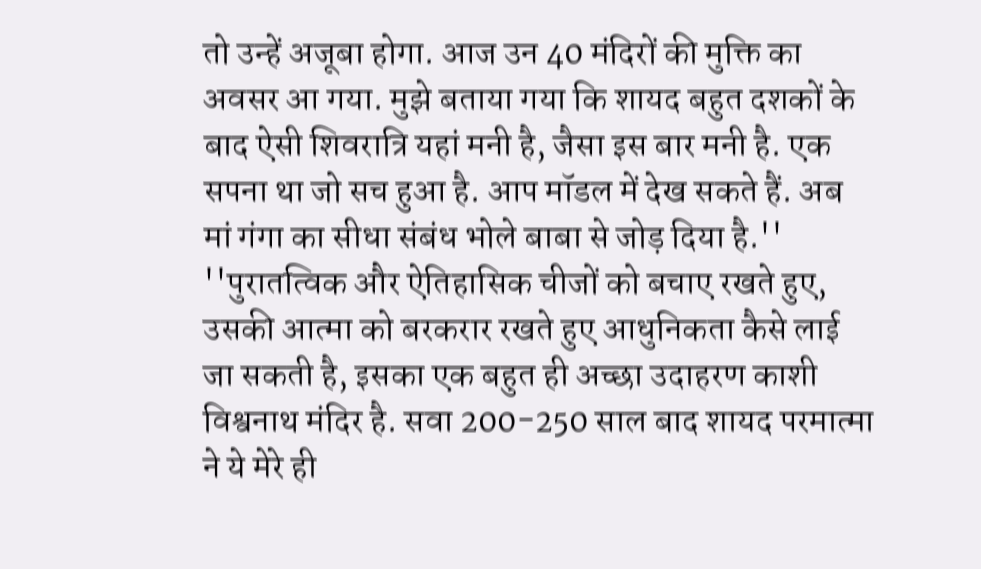तो उन्हें अजूबा होगा. आज उन 40 मंदिरों की मुक्ति का अवसर आ गया. मुझे बताया गया कि शायद बहुत दशकों के बाद ऐसी शिवरात्रि यहां मनी है, जैसा इस बार मनी है. एक सपना था जो सच हुआ है. आप मॉडल में देख सकते हैं. अब मां गंगा का सीधा संबंध भोले बाबा से जोड़ दिया है.''
''पुरातत्विक और ऐतिहासिक चीजों को बचाए रखते हुए, उसकी आत्मा को बरकरार रखते हुए आधुनिकता कैसे लाई जा सकती है, इसका एक बहुत ही अच्छा उदाहरण काशी विश्वनाथ मंदिर है. सवा 200-250 साल बाद शायद परमात्मा ने ये मेरे ही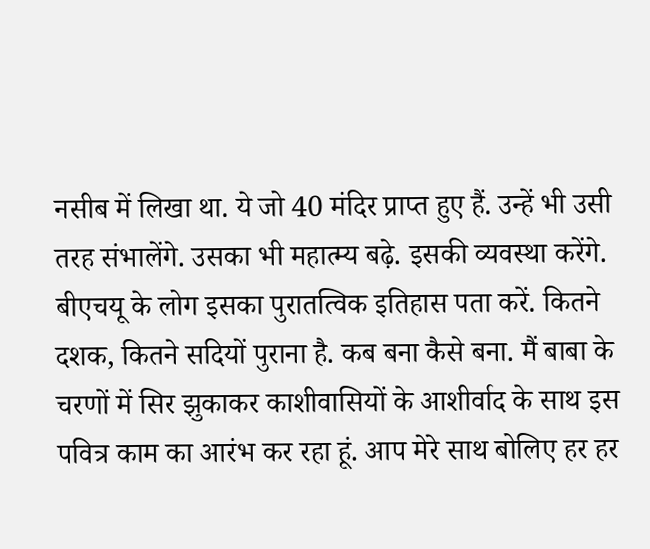नसीब में लिखा था. ये जो 40 मंदिर प्राप्त हुए हैं. उन्हें भी उसी तरह संभालेंगे. उसका भी महात्म्य बढ़े. इसकी व्यवस्था करेंगे. बीएचयू के लोग इसका पुरातत्विक इतिहास पता करें. कितने दशक, कितने सदियों पुराना है. कब बना कैसे बना. मैं बाबा के चरणों में सिर झुकाकर काशीवासियों के आशीर्वाद के साथ इस पवित्र काम का आरंभ कर रहा हूं. आप मेरे साथ बोलिए हर हर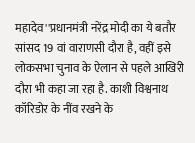महादेव''प्रधानमंत्री नरेंद्र मोदी का ये बतौर सांसद 19 वां वाराणसी दौरा है, वहीं इसे लोकसभा चुनाव के ऐलान से पहले आखिरी दौरा भी कहा जा रहा है. काशी विश्वनाथ कॉरिडोर के नींव रखने के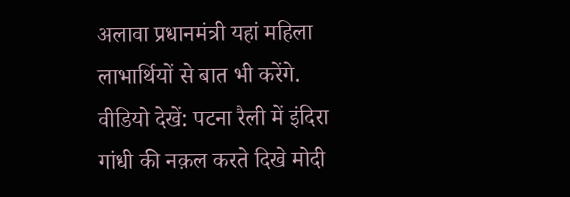अलावा प्रधानमंत्री यहां महिला लाभार्थियों से बात भी करेंगे.
वीडियो देखें: पटना रैली में इंदिरा गांधी की नक़ल करते दिखे मोदी